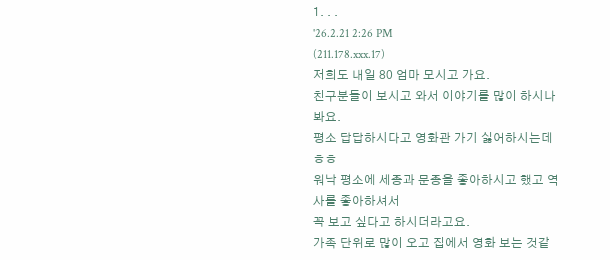1. . .
'26.2.21 2:26 PM
(211.178.xxx.17)
저희도 내일 80 엄마 모시고 가요.
친구분들이 보시고 와서 이야기를 많이 하시나 봐요.
평소 답답하시다고 영화관 가기 싫어하시는데 ㅎㅎ
워낙 평소에 세종과 문종을 좋아하시고 했고 역사를 좋아하셔서
꼭 보고 싶다고 하시더라고요.
가족 단위로 많이 오고 집에서 영화 보는 것같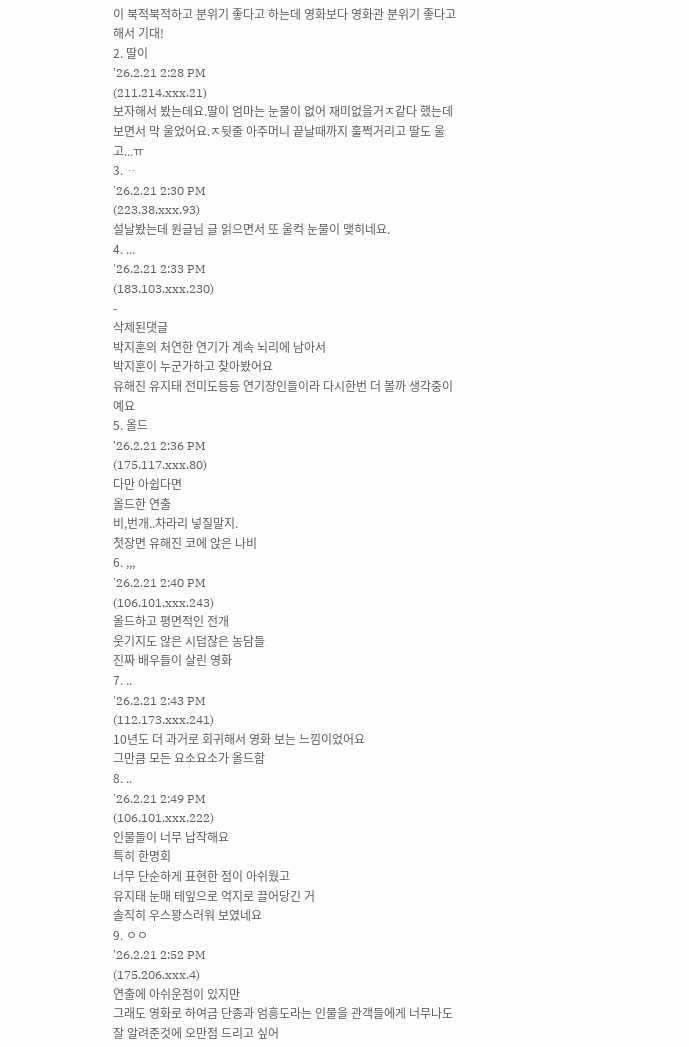이 북적북적하고 분위기 좋다고 하는데 영화보다 영화관 분위기 좋다고 해서 기대!
2. 딸이
'26.2.21 2:28 PM
(211.214.xxx.21)
보자해서 봤는데요.딸이 엄마는 눈물이 없어 재미없을거ㅈ같다 했는데 보면서 막 울었어요.ㅈ뒷줄 아주머니 끝날때까지 훌쩍거리고 딸도 울고...ㅠ
3. ᆢ
'26.2.21 2:30 PM
(223.38.xxx.93)
설날봤는데 원글님 글 읽으면서 또 울컥 눈물이 맺히네요.
4. ...
'26.2.21 2:33 PM
(183.103.xxx.230)
-
삭제된댓글
박지훈의 처연한 연기가 계속 뇌리에 남아서
박지훈이 누군가하고 찾아봤어요
유해진 유지태 전미도등등 연기장인들이라 다시한번 더 볼까 생각중이예요
5. 올드
'26.2.21 2:36 PM
(175.117.xxx.80)
다만 아쉽다면
올드한 연출
비,번개..차라리 넣질말지.
첫장면 유해진 코에 앉은 나비
6. ,,,
'26.2.21 2:40 PM
(106.101.xxx.243)
올드하고 평면적인 전개
웃기지도 않은 시덥잖은 농담들
진짜 배우들이 살린 영화
7. ..
'26.2.21 2:43 PM
(112.173.xxx.241)
10년도 더 과거로 회귀해서 영화 보는 느낌이었어요
그만큼 모든 요소요소가 올드함
8. ..
'26.2.21 2:49 PM
(106.101.xxx.222)
인물들이 너무 납작해요
특히 한명회
너무 단순하게 표현한 점이 아쉬웠고
유지태 눈매 테잎으로 억지로 끌어당긴 거
솔직히 우스꽝스러워 보였네요
9. ㅇㅇ
'26.2.21 2:52 PM
(175.206.xxx.4)
연출에 아쉬운점이 있지만
그래도 영화로 하여금 단종과 엄흥도라는 인물을 관객들에게 너무나도 잘 알려준것에 오만점 드리고 싶어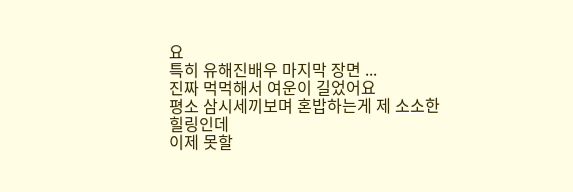요
특히 유해진배우 마지막 장면 ...
진짜 먹먹해서 여운이 길었어요
평소 삼시세끼보며 혼밥하는게 제 소소한 힐링인데
이제 못할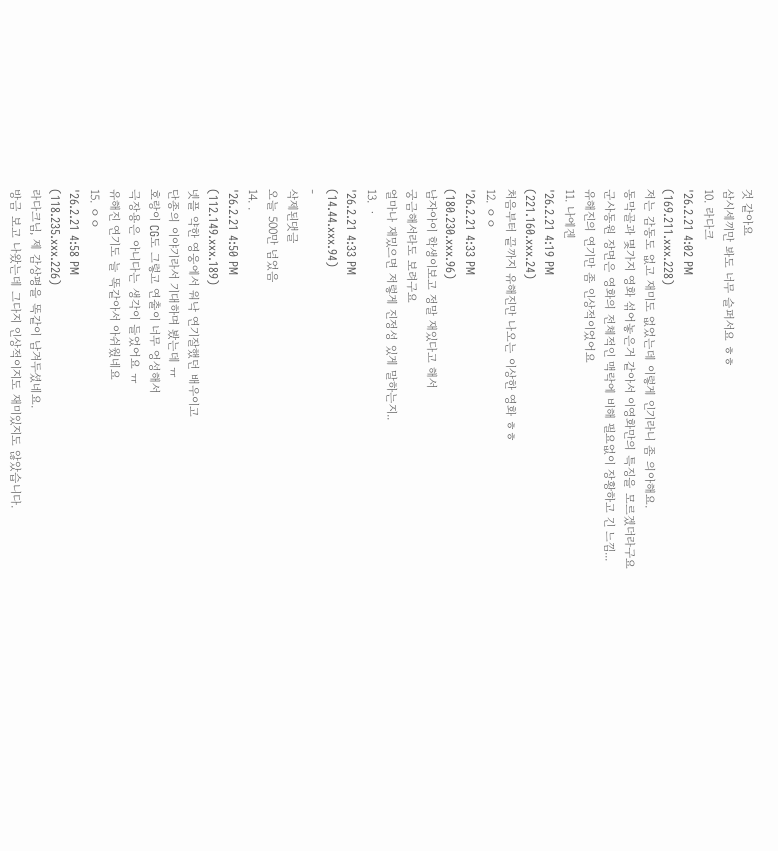것 같아요
삼시세끼만 봐도 너무 슬퍼서요 ㅎㅎ
10. 라다크
'26.2.21 4:02 PM
(169.211.xxx.228)
저는 감동도 없고 재미도 없었는데 이렇게 인기라니 좀 의아해요.
동막골과 몇가지 영화 섞어놓은거 같아서 이영화만의 특징을 모르겠더라구요
군사동원 장면은 영화의 전체적인 맥락에 비해 필요없이 장황하고 긴 느낌...
유해진의 연기만 좀 인상적이었어요
11. 나에겐
'26.2.21 4:19 PM
(221.160.xxx.24)
처음부터 끝까지 유해진만 나오는 이상한 영화 ㅎㅎ
12. ㅇㅇ
'26.2.21 4:33 PM
(180.230.xxx.96)
남자아이 학생이보고 정말 재있다고 해서
궁금해서라도 보려구요
얼마나 재밌으면 저렇게 진정성 있게 말하는지..
13. ㆍ
'26.2.21 4:33 PM
(14.44.xxx.94)
-
삭제된댓글
오늘 500만 넘었음
14. .
'26.2.21 4:50 PM
(112.149.xxx.189)
넷플 약한 영웅에서 워낙 연기잘했던 배우이고
단종의 이야기라서 기대하며 봤는데 ㅠ
호랑이 CG도 그렇고 연출이 너무 엉성해서
극장용은 아니다는 생각이 들었어요 ㅠ
유해진 연기도 늘 똑같아서 아쉬웠네요
15. ㅇㅇ
'26.2.21 4:58 PM
(118.235.xxx.226)
라다크님, 제 감상평을 똑같이 남겨두셨네요.
방금 보고 나왔는데 그다지 인상적이지도 재미있지도 않았습니다.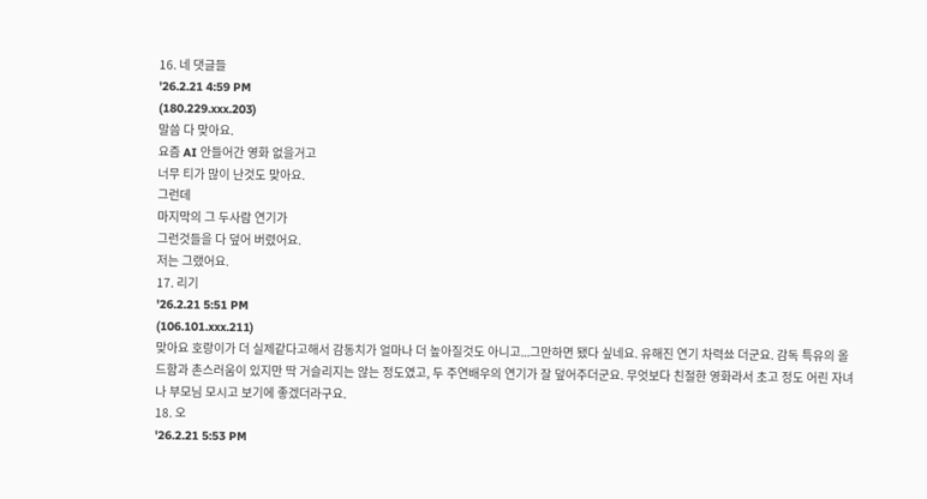16. 네 댓글들
'26.2.21 4:59 PM
(180.229.xxx.203)
말씀 다 맞아요.
요즘 AI 안들어간 영화 없을거고
너무 티가 많이 난것도 맞아요.
그런데
마지막의 그 두사람 연기가
그런것들을 다 덮어 버렸어요.
저는 그랬어요.
17. 리기
'26.2.21 5:51 PM
(106.101.xxx.211)
맞아요 호랑이가 더 실제같다고해서 감동치가 얼마나 더 높아질것도 아니고...그만하면 됐다 싶네요. 유해진 연기 차력쑈 더군요. 감독 특유의 올드함과 촌스러움이 있지만 딱 거슬리지는 않는 정도였고, 두 주연배우의 연기가 잘 덮어주더군요. 무엇보다 친절한 영화라서 초고 정도 어린 자녀나 부모님 모시고 보기에 좋겠더라구요.
18. 오
'26.2.21 5:53 PM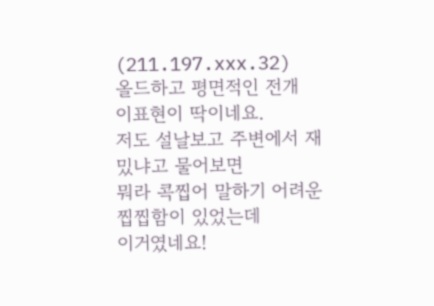(211.197.xxx.32)
올드하고 평면적인 전개
이표현이 딱이네요.
저도 설날보고 주변에서 재밌냐고 물어보면
뭐라 콕찝어 말하기 어려운 찝찝함이 있었는데
이거였네요!